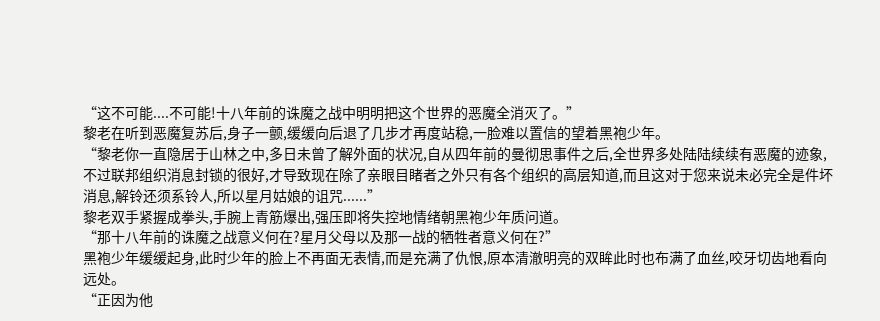“这不可能....不可能!十八年前的诛魔之战中明明把这个世界的恶魔全消灭了。”
黎老在听到恶魔复苏后,身子一颤,缓缓向后退了几步才再度站稳,一脸难以置信的望着黑袍少年。
“黎老你一直隐居于山林之中,多日未曾了解外面的状况,自从四年前的曼彻思事件之后,全世界多处陆陆续续有恶魔的迹象,不过联邦组织消息封锁的很好,才导致现在除了亲眼目睹者之外只有各个组织的高层知道,而且这对于您来说未必完全是件坏消息,解铃还须系铃人,所以星月姑娘的诅咒......”
黎老双手紧握成拳头,手腕上青筋爆出,强压即将失控地情绪朝黑袍少年质问道。
“那十八年前的诛魔之战意义何在?星月父母以及那一战的牺牲者意义何在?”
黑袍少年缓缓起身,此时少年的脸上不再面无表情,而是充满了仇恨,原本清澈明亮的双眸此时也布满了血丝,咬牙切齿地看向远处。
“正因为他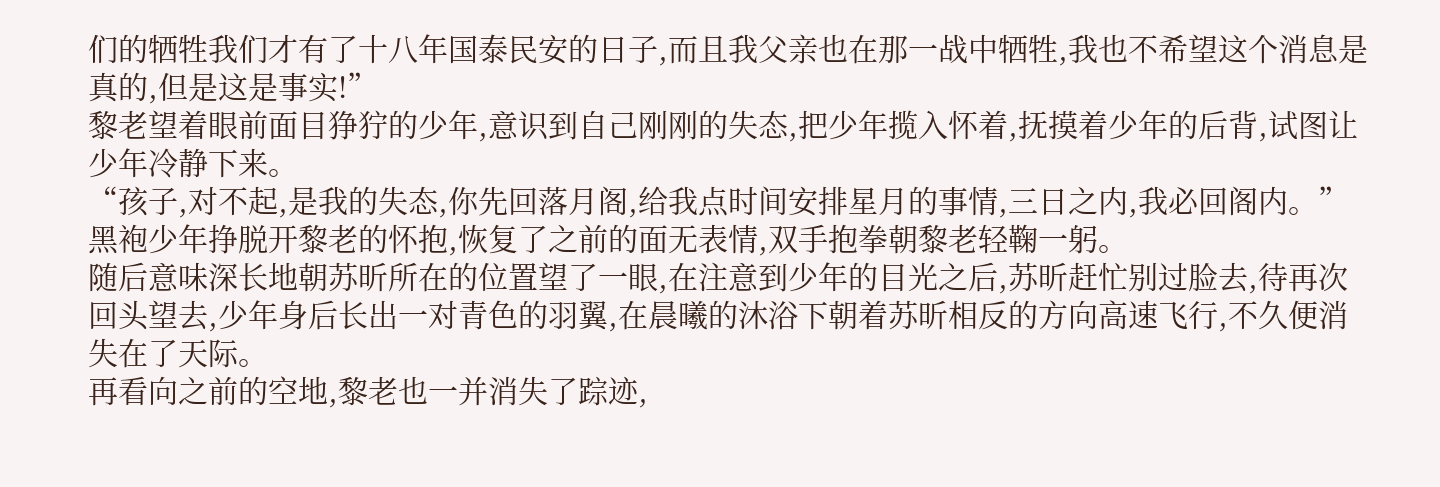们的牺牲我们才有了十八年国泰民安的日子,而且我父亲也在那一战中牺牲,我也不希望这个消息是真的,但是这是事实!”
黎老望着眼前面目狰狞的少年,意识到自己刚刚的失态,把少年揽入怀着,抚摸着少年的后背,试图让少年冷静下来。
“孩子,对不起,是我的失态,你先回落月阁,给我点时间安排星月的事情,三日之内,我必回阁内。”
黑袍少年挣脱开黎老的怀抱,恢复了之前的面无表情,双手抱拳朝黎老轻鞠一躬。
随后意味深长地朝苏昕所在的位置望了一眼,在注意到少年的目光之后,苏昕赶忙别过脸去,待再次回头望去,少年身后长出一对青色的羽翼,在晨曦的沐浴下朝着苏昕相反的方向高速飞行,不久便消失在了天际。
再看向之前的空地,黎老也一并消失了踪迹,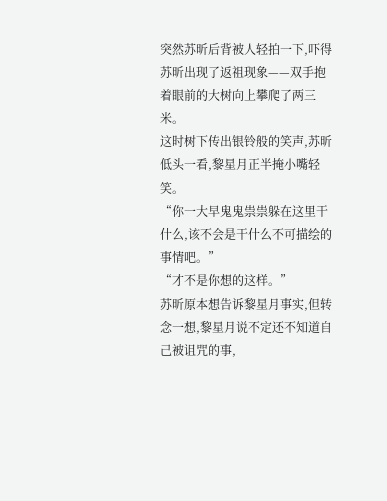突然苏昕后背被人轻拍一下,吓得苏昕出现了返祖现象——双手抱着眼前的大树向上攀爬了两三米。
这时树下传出银铃般的笑声,苏昕低头一看,黎星月正半掩小嘴轻笑。
“你一大早鬼鬼祟祟躲在这里干什么,该不会是干什么不可描绘的事情吧。”
“才不是你想的这样。”
苏昕原本想告诉黎星月事实,但转念一想,黎星月说不定还不知道自己被诅咒的事,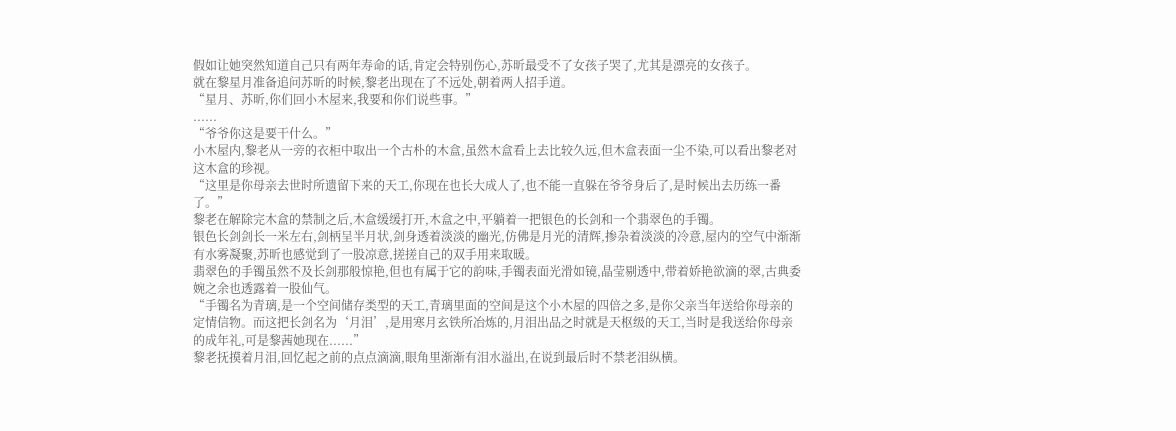假如让她突然知道自己只有两年寿命的话,肯定会特别伤心,苏昕最受不了女孩子哭了,尤其是漂亮的女孩子。
就在黎星月准备追问苏昕的时候,黎老出现在了不远处,朝着两人招手道。
“星月、苏昕,你们回小木屋来,我要和你们说些事。”
......
“爷爷你这是要干什么。”
小木屋内,黎老从一旁的衣柜中取出一个古朴的木盒,虽然木盒看上去比较久远,但木盒表面一尘不染,可以看出黎老对这木盒的珍视。
“这里是你母亲去世时所遗留下来的天工,你现在也长大成人了,也不能一直躲在爷爷身后了,是时候出去历练一番了。”
黎老在解除完木盒的禁制之后,木盒缓缓打开,木盒之中,平躺着一把银色的长剑和一个翡翠色的手镯。
银色长剑剑长一米左右,剑柄呈半月状,剑身透着淡淡的幽光,仿佛是月光的清辉,掺杂着淡淡的冷意,屋内的空气中渐渐有水雾凝聚,苏昕也感觉到了一股凉意,搓搓自己的双手用来取暖。
翡翠色的手镯虽然不及长剑那般惊艳,但也有属于它的韵味,手镯表面光滑如镜,晶莹剔透中,带着娇艳欲滴的翠,古典委婉之余也透露着一股仙气。
“手镯名为青璃,是一个空间储存类型的天工,青璃里面的空间是这个小木屋的四倍之多,是你父亲当年送给你母亲的定情信物。而这把长剑名为‘月泪’,是用寒月玄铁所冶炼的,月泪出品之时就是天枢级的天工,当时是我送给你母亲的成年礼,可是黎茜她现在......”
黎老抚摸着月泪,回忆起之前的点点滴滴,眼角里渐渐有泪水溢出,在说到最后时不禁老泪纵横。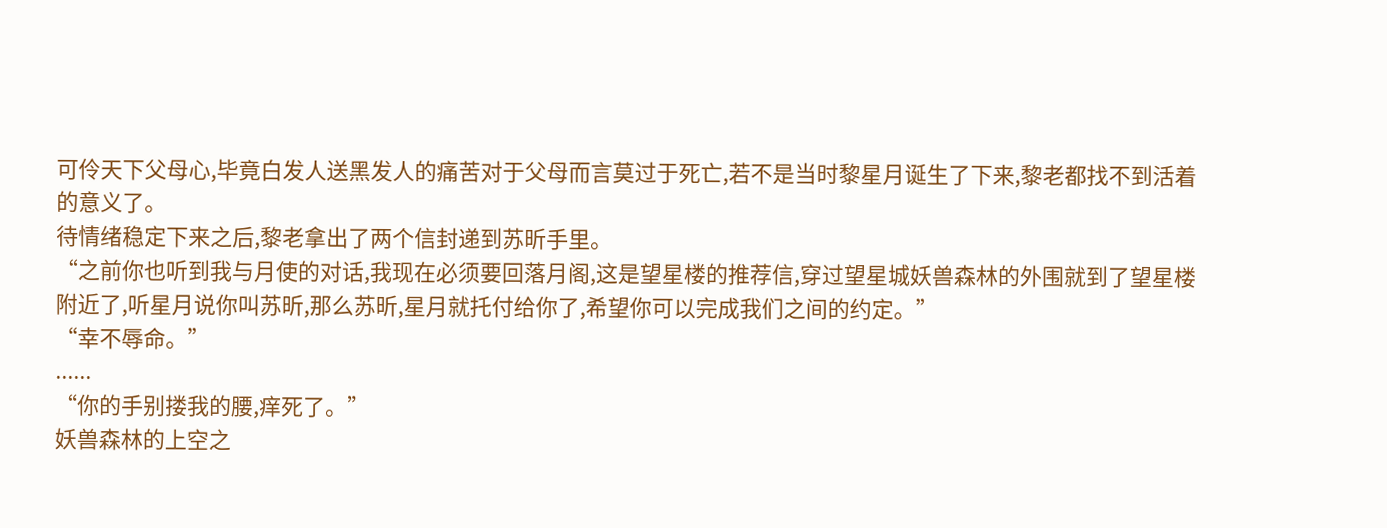可伶天下父母心,毕竟白发人送黑发人的痛苦对于父母而言莫过于死亡,若不是当时黎星月诞生了下来,黎老都找不到活着的意义了。
待情绪稳定下来之后,黎老拿出了两个信封递到苏昕手里。
“之前你也听到我与月使的对话,我现在必须要回落月阁,这是望星楼的推荐信,穿过望星城妖兽森林的外围就到了望星楼附近了,听星月说你叫苏昕,那么苏昕,星月就托付给你了,希望你可以完成我们之间的约定。”
“幸不辱命。”
......
“你的手别搂我的腰,痒死了。”
妖兽森林的上空之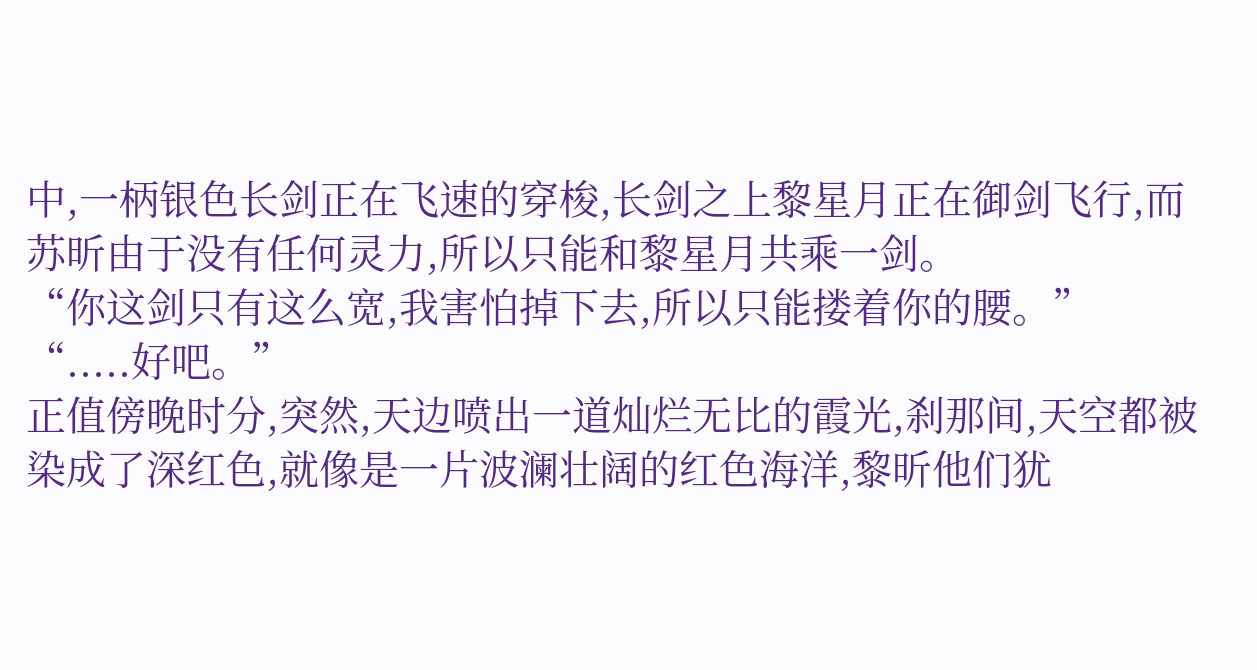中,一柄银色长剑正在飞速的穿梭,长剑之上黎星月正在御剑飞行,而苏昕由于没有任何灵力,所以只能和黎星月共乘一剑。
“你这剑只有这么宽,我害怕掉下去,所以只能搂着你的腰。”
“.....好吧。”
正值傍晚时分,突然,天边喷出一道灿烂无比的霞光,刹那间,天空都被染成了深红色,就像是一片波澜壮阔的红色海洋,黎昕他们犹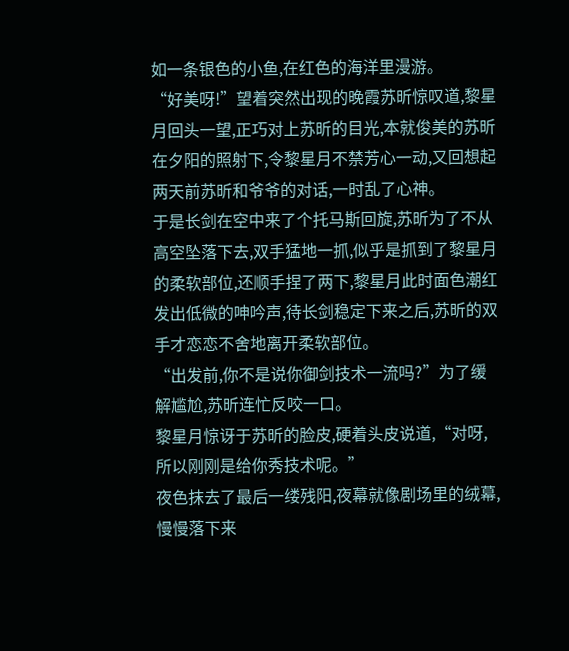如一条银色的小鱼,在红色的海洋里漫游。
“好美呀!”望着突然出现的晚霞苏昕惊叹道,黎星月回头一望,正巧对上苏昕的目光,本就俊美的苏昕在夕阳的照射下,令黎星月不禁芳心一动,又回想起两天前苏昕和爷爷的对话,一时乱了心神。
于是长剑在空中来了个托马斯回旋,苏昕为了不从高空坠落下去,双手猛地一抓,似乎是抓到了黎星月的柔软部位,还顺手捏了两下,黎星月此时面色潮红发出低微的呻吟声,待长剑稳定下来之后,苏昕的双手才恋恋不舍地离开柔软部位。
“出发前,你不是说你御剑技术一流吗?”为了缓解尴尬,苏昕连忙反咬一口。
黎星月惊讶于苏昕的脸皮,硬着头皮说道,“对呀,所以刚刚是给你秀技术呢。”
夜色抹去了最后一缕残阳,夜幕就像剧场里的绒幕,慢慢落下来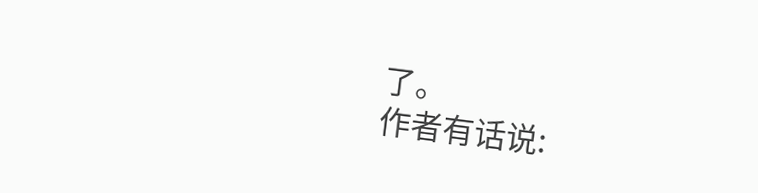了。
作者有话说: